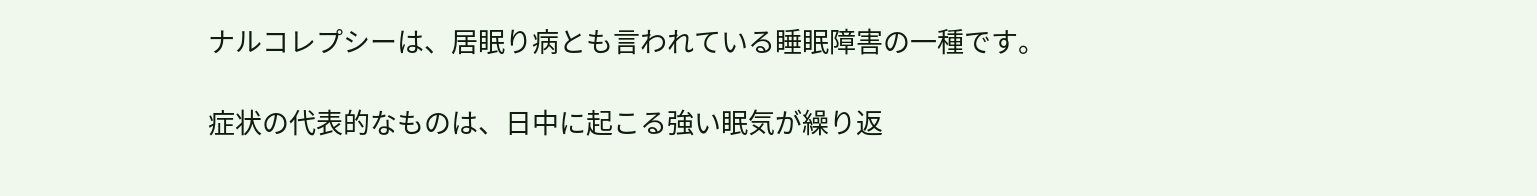ナルコレプシーは、居眠り病とも言われている睡眠障害の一種です。

症状の代表的なものは、日中に起こる強い眠気が繰り返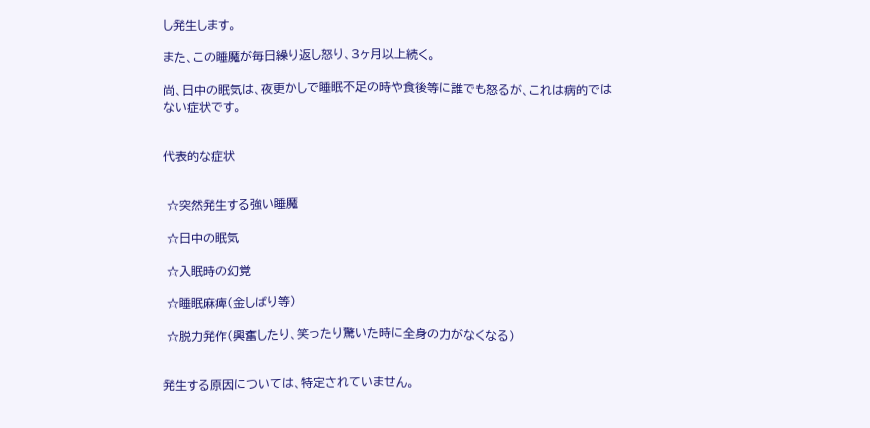し発生します。

また、この睡魔が毎日繰り返し怒り、3ヶ月以上続く。

尚、日中の眠気は、夜更かしで睡眠不足の時や食後等に誰でも怒るが、これは病的ではない症状です。


代表的な症状


 ☆突然発生する強い睡魔

 ☆日中の眠気

 ☆入眠時の幻覚

 ☆睡眠麻痺(金しばり等)

 ☆脱力発作(興奮したり、笑ったり驚いた時に全身の力がなくなる)


発生する原因については、特定されていません。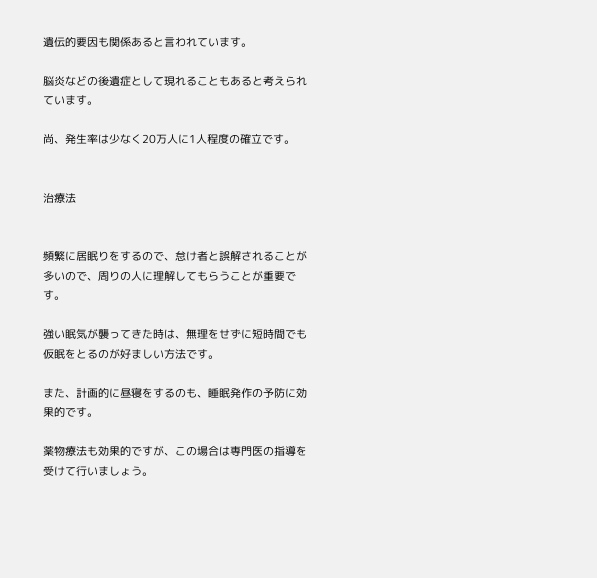遺伝的要因も関係あると言われています。

脳炎などの後遺症として現れることもあると考えられています。

尚、発生率は少なく20万人に1人程度の確立です。


治療法


頻繁に居眠りをするので、怠け者と誤解されることが多いので、周りの人に理解してもらうことが重要です。

強い眠気が襲ってきた時は、無理をせずに短時間でも仮眠をとるのが好ましい方法です。

また、計画的に昼寝をするのも、睡眠発作の予防に効果的です。

薬物療法も効果的ですが、この場合は専門医の指導を受けて行いましょう。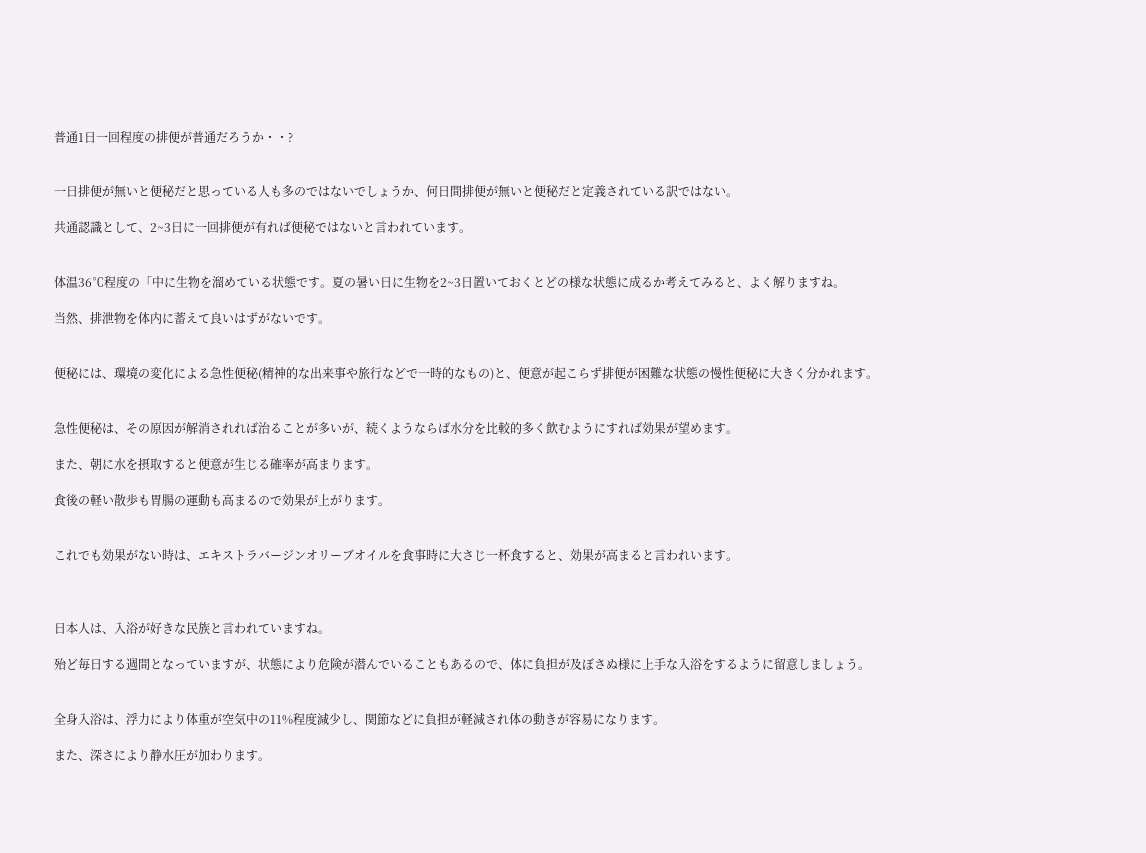普通1日一回程度の排便が普通だろうか・・?


一日排便が無いと便秘だと思っている人も多のではないでしょうか、何日間排便が無いと便秘だと定義されている訳ではない。

共通認識として、2~3日に一回排便が有れば便秘ではないと言われています。


体温36℃程度の「中に生物を溜めている状態です。夏の暑い日に生物を2~3日置いておくとどの様な状態に成るか考えてみると、よく解りますね。

当然、排泄物を体内に蓄えて良いはずがないです。


便秘には、環境の変化による急性便秘(精神的な出来事や旅行などで一時的なもの)と、便意が起こらず排便が困難な状態の慢性便秘に大きく分かれます。


急性便秘は、その原因が解消されれば治ることが多いが、続くようならば水分を比較的多く飲むようにすれば効果が望めます。

また、朝に水を摂取すると便意が生じる確率が高まります。

食後の軽い散歩も胃腸の運動も高まるので効果が上がります。


これでも効果がない時は、エキストラバージンオリーブオイルを食事時に大さじ一杯食すると、効果が高まると言われいます。



日本人は、入浴が好きな民族と言われていますね。

殆ど毎日する週間となっていますが、状態により危険が潜んでいることもあるので、体に負担が及ぼさぬ様に上手な入浴をするように留意しましょう。


全身入浴は、浮力により体重が空気中の11%程度減少し、関節などに負担が軽減され体の動きが容易になります。

また、深さにより静水圧が加わります。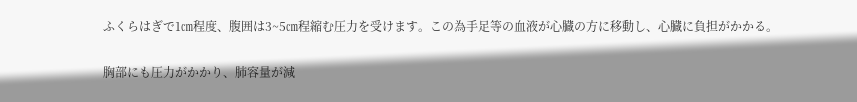ふくらはぎで1㎝程度、腹囲は3~5㎝程縮む圧力を受けます。この為手足等の血液が心臓の方に移動し、心臓に負担がかかる。

胸部にも圧力がかかり、肺容量が減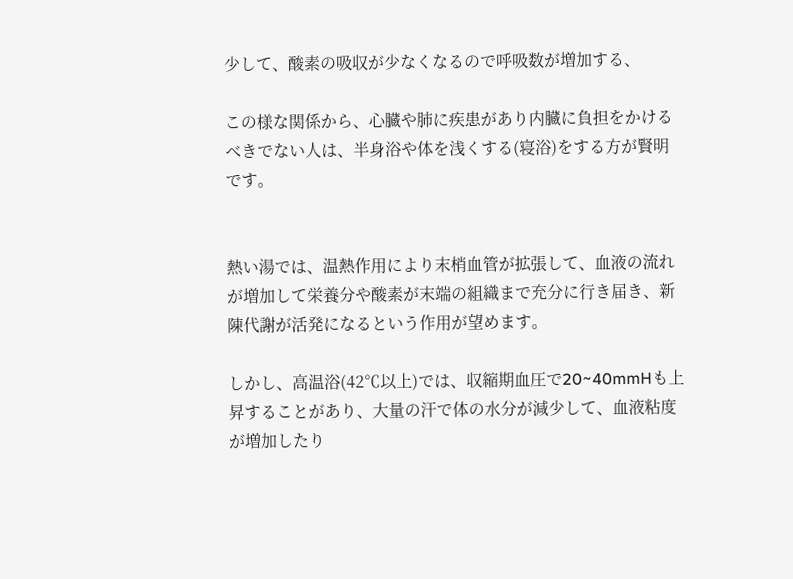少して、酸素の吸収が少なくなるので呼吸数が増加する、

この様な関係から、心臓や肺に疾患があり内臓に負担をかけるべきでない人は、半身浴や体を浅くする(寝浴)をする方が賢明です。


熱い湯では、温熱作用により末梢血管が拡張して、血液の流れが増加して栄養分や酸素が末端の組織まで充分に行き届き、新陳代謝が活発になるという作用が望めます。

しかし、高温浴(42℃以上)では、収縮期血圧で20~40mmHも上昇することがあり、大量の汗で体の水分が減少して、血液粘度が増加したり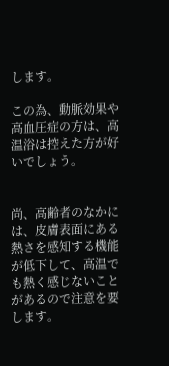します。

この為、動脈効果や高血圧症の方は、高温浴は控えた方が好いでしょう。


尚、高齢者のなかには、皮膚表面にある熱さを感知する機能が低下して、高温でも熱く感じないことがあるので注意を要します。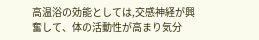高温浴の効能としては,交感神経が興奮して、体の活動性が高まり気分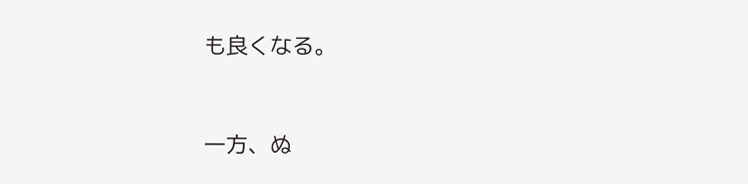も良くなる。


一方、ぬ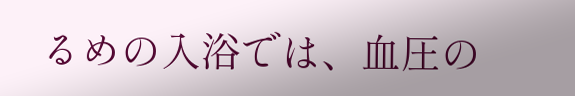るめの入浴では、血圧の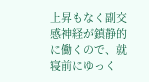上昇もなく副交感神経が鎮静的に働くので、就寝前にゆっく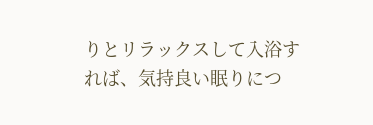りとリラックスして入浴すれば、気持良い眠りにつ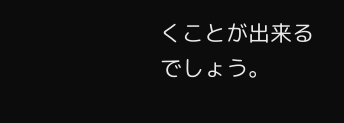くことが出来るでしょう。